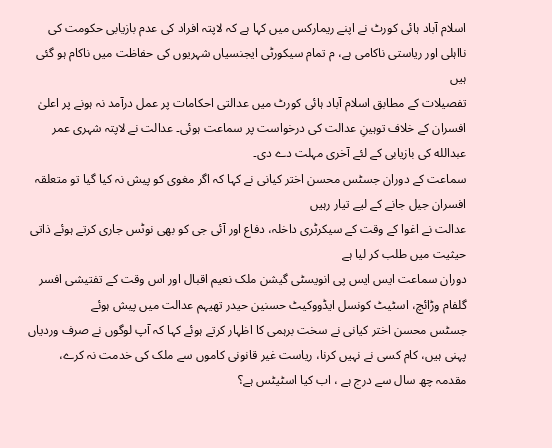اسلام آباد ہائی کورٹ نے اپنے ریمارکس میں کہا ہے کہ لاپتہ افراد کی عدم بازیابی حکومت کی نااہلی اور ریاستی ناکامی ہے، م تمام سیکورٹی ایجنسیاں شہریوں کی حفاظت میں ناکام ہو گئی ہیں
تفصیلات کے مطابق اسلام آباد ہائی کورٹ میں عدالتی احکامات پر عمل درآمد نہ ہونے پر اعلیٰ افسران کے خلاف توہینِ عدالت کی درخواست پر سماعت ہوئی۔ عدالت نے لاپتہ شہری عمر عبدالله کی بازیابی کے لئے آخری مہلت دے دی۔
سماعت کے دوران جسٹس محسن اختر کیانی نے کہا کہ اگر مغوی کو پیش نہ کیا گیا تو متعلقہ افسران جیل جانے کے لیے تیار رہیں
عدالت نے اغوا کے وقت کے سیکرٹری داخلہ، دفاع اور آئی جی کو بھی نوٹس جاری کرتے ہوئے ذاتی حیثیت میں طلب کر لیا ہے
دوران سماعت ایس ایس پی انویسٹی گیشن ملک نعیم اقبال اور اس وقت کے تفتیشی افسر گلفام وڑائچ، اسٹیٹ کونسل ایڈووکیٹ حسنین حیدر تھیہم عدالت میں پیش ہوئے
جسٹس محسن اختر کیانی نے سخت برہمی کا اظہار کرتے ہوئے کہا کہ آپ لوگوں نے صرف وردیاں پہنی ہیں، کام کسی نے نہیں کرنا، ریاست غیر قانونی کاموں سے ملک کی خدمت نہ کرے، مقدمہ چھ سال سے درج ہے ، اب کیا اسٹیٹس ہے؟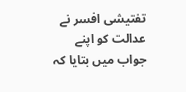تفتیشی افسر نے عدالت کو اپنے جواب میں بتایا کہ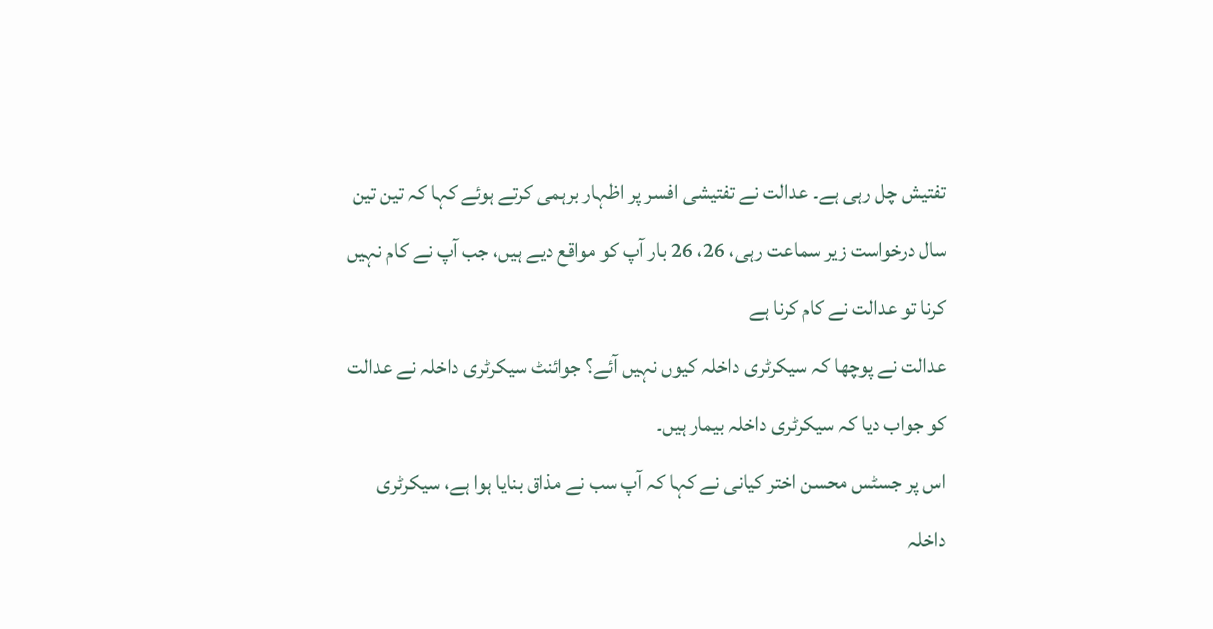تفتیش چل رہی ہے۔ عدالت نے تفتیشی افسر پر اظہار برہمی کرتے ہوئے کہا کہ تین تین سال درخواست زیر سماعت رہی، 26، 26 بار آپ کو مواقع دیے ہیں، جب آپ نے کام نہیں کرنا تو عدالت نے کام کرنا ہے
عدالت نے پوچھا کہ سیکرٹری داخلہ کیوں نہیں آئے؟ جوائنٹ سیکرٹری داخلہ نے عدالت کو جواب دیا کہ سیکرٹری داخلہ بیمار ہیں۔
اس پر جسٹس محسن اختر کیانی نے کہا کہ آپ سب نے مذاق بنایا ہوا ہے، سیکرٹری داخلہ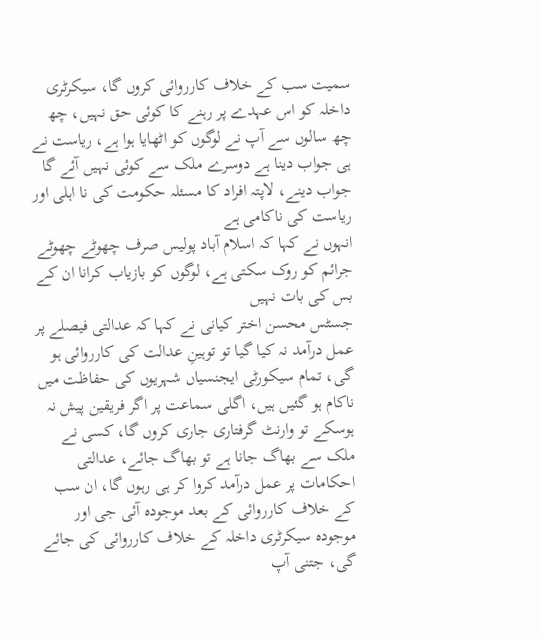سمیت سب کے خلاف کارروائی کروں گا، سیکرٹری داخلہ کو اس عہدے پر رہنے کا کوئی حق نہیں، چھ چھ سالوں سے آپ نے لوگوں کو اٹھایا ہوا ہے، ریاست نے ہی جواب دینا ہے دوسرے ملک سے کوئی نہیں آئے گا جواب دینے، لاپتہ افراد کا مسئلہ حکومت کی نا اہلی اور ریاست کی ناکامی ہے
انہوں نے کہا کہ اسلام آباد پولیس صرف چھوٹے چھوٹے جرائم کو روک سکتی ہے، لوگوں کو بازیاب کرانا ان کے بس کی بات نہیں
جسٹس محسن اختر کیانی نے کہا کہ عدالتی فیصلے پر عمل درآمد نہ کیا گیا تو توہینِ عدالت کی کارروائی ہو گی، تمام سیکورٹی ایجنسیاں شہریوں کی حفاظت میں ناکام ہو گئیں ہیں، اگلی سماعت پر اگر فریقین پیش نہ ہوسکے تو وارنٹ گرفتاری جاری کروں گا، کسی نے ملک سے بھاگ جانا ہے تو بھاگ جائے، عدالتی احکامات پر عمل درآمد کروا کر ہی رہوں گا، ان سب کے خلاف کارروائی کے بعد موجودہ آئی جی اور موجودہ سیکرٹری داخلہ کے خلاف کارروائی کی جائے گی، جتنی آپ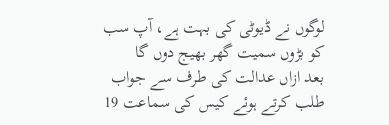لوگوں نے ڈیوٹی کی بہت ہے، آپ سب کو بڑوں سمیت گھر بھیج دوں گا
بعد ازاں عدالت کی طرف سے جواب طلب کرتے ہوئے کیس کی سماعت 19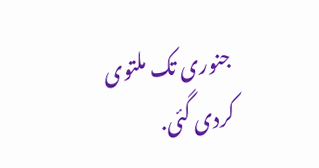جنوری تک ملتوی کردی گئی.